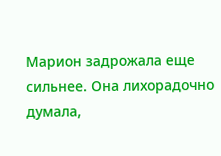Марион задрожала еще сильнее. Она лихорадочно думала,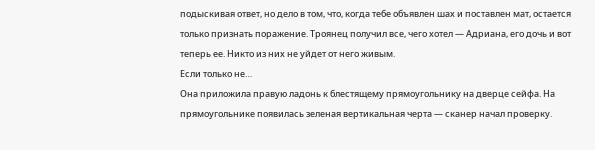подыскивая ответ, но дело в том, что, когда тебе объявлен шах и поставлен мат, остается только признать поражение. Троянец получил все, чего хотел — Адриана, его дочь и вот теперь ее. Никто из них не уйдет от него живым.
Если только не…
Она приложила правую ладонь к блестящему прямоугольнику на дверце сейфа. На прямоугольнике появилась зеленая вертикальная черта — сканер начал проверку.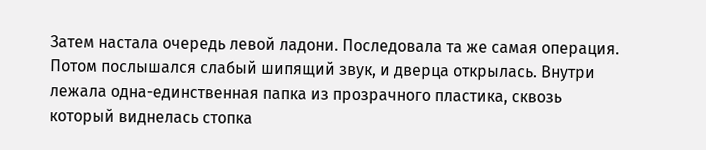Затем настала очередь левой ладони. Последовала та же самая операция. Потом послышался слабый шипящий звук, и дверца открылась. Внутри лежала одна-единственная папка из прозрачного пластика, сквозь который виднелась стопка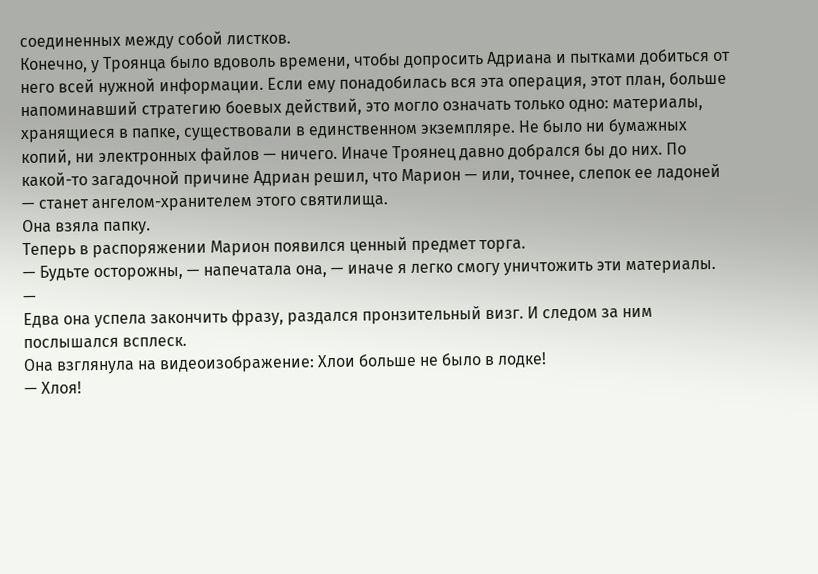соединенных между собой листков.
Конечно, у Троянца было вдоволь времени, чтобы допросить Адриана и пытками добиться от него всей нужной информации. Если ему понадобилась вся эта операция, этот план, больше напоминавший стратегию боевых действий, это могло означать только одно: материалы, хранящиеся в папке, существовали в единственном экземпляре. Не было ни бумажных копий, ни электронных файлов — ничего. Иначе Троянец давно добрался бы до них. По какой-то загадочной причине Адриан решил, что Марион — или, точнее, слепок ее ладоней — станет ангелом-хранителем этого святилища.
Она взяла папку.
Теперь в распоряжении Марион появился ценный предмет торга.
— Будьте осторожны, — напечатала она, — иначе я легко смогу уничтожить эти материалы.
—
Едва она успела закончить фразу, раздался пронзительный визг. И следом за ним послышался всплеск.
Она взглянула на видеоизображение: Хлои больше не было в лодке!
— Хлоя!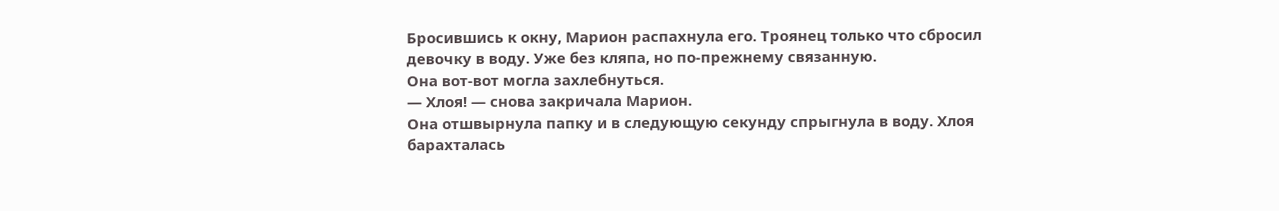Бросившись к окну, Марион распахнула его. Троянец только что сбросил девочку в воду. Уже без кляпа, но по-прежнему связанную.
Она вот-вот могла захлебнуться.
— Хлоя! — снова закричала Марион.
Она отшвырнула папку и в следующую секунду спрыгнула в воду. Хлоя барахталась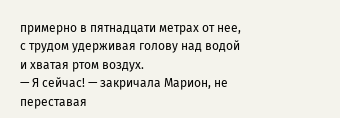примерно в пятнадцати метрах от нее, с трудом удерживая голову над водой и хватая ртом воздух.
— Я сейчас! — закричала Марион, не переставая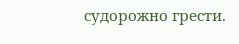судорожно грести.